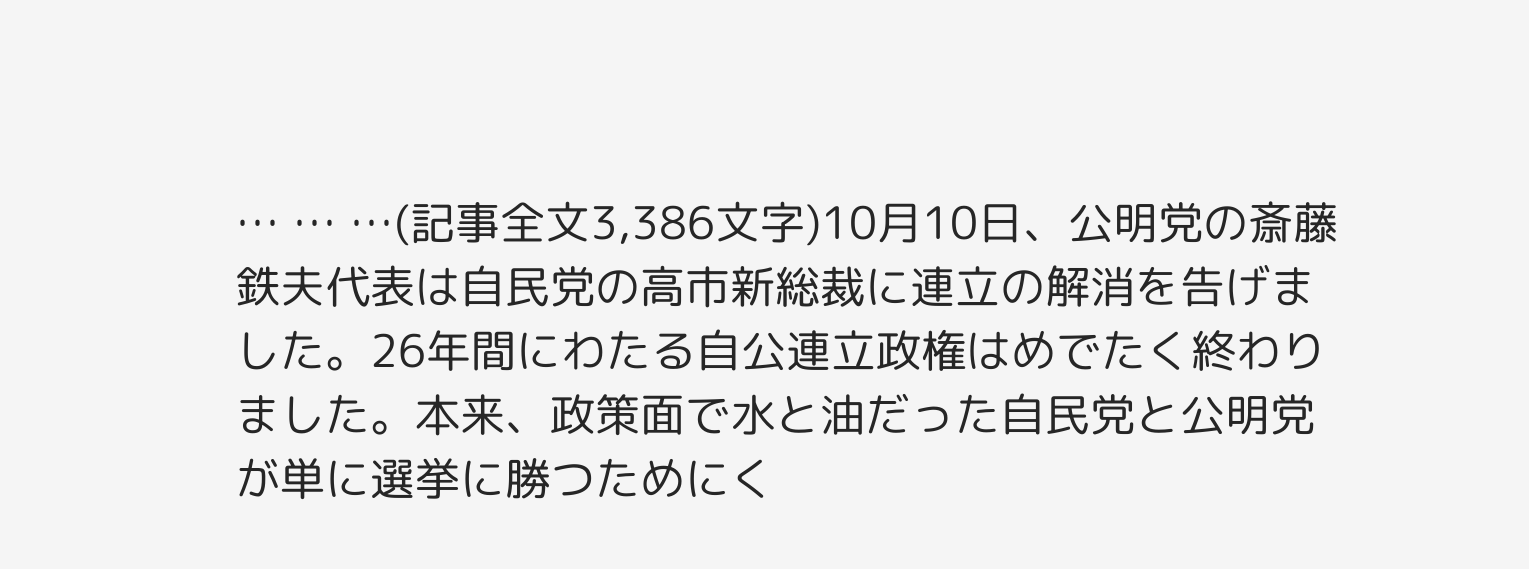… … …(記事全文3,386文字)10月10日、公明党の斎藤鉄夫代表は自民党の高市新総裁に連立の解消を告げました。26年間にわたる自公連立政権はめでたく終わりました。本来、政策面で水と油だった自民党と公明党が単に選挙に勝つためにく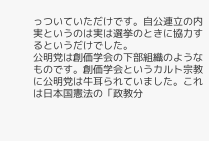っついていただけです。自公連立の内実というのは実は選挙のときに協力するというだけでした。
公明党は創価学会の下部組織のようなものです。創価学会というカルト宗教に公明党は牛耳られていました。これは日本国憲法の「政教分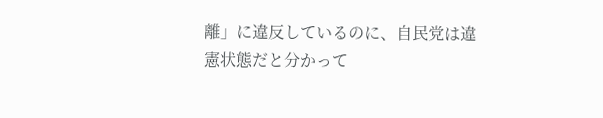離」に違反しているのに、自民党は違憲状態だと分かって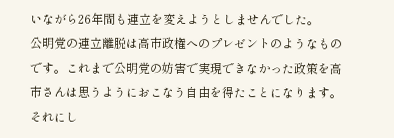いながら26年間も連立を変えようとしませんでした。
公明党の連立離脱は高市政権へのプレゼントのようなものです。これまで公明党の妨害で実現できなかった政策を高市さんは思うようにおこなう自由を得たことになります。それにし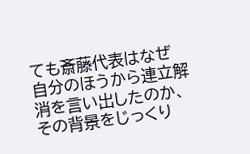ても斎藤代表はなぜ自分のほうから連立解消を言い出したのか、その背景をじっくり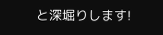と深堀りします!